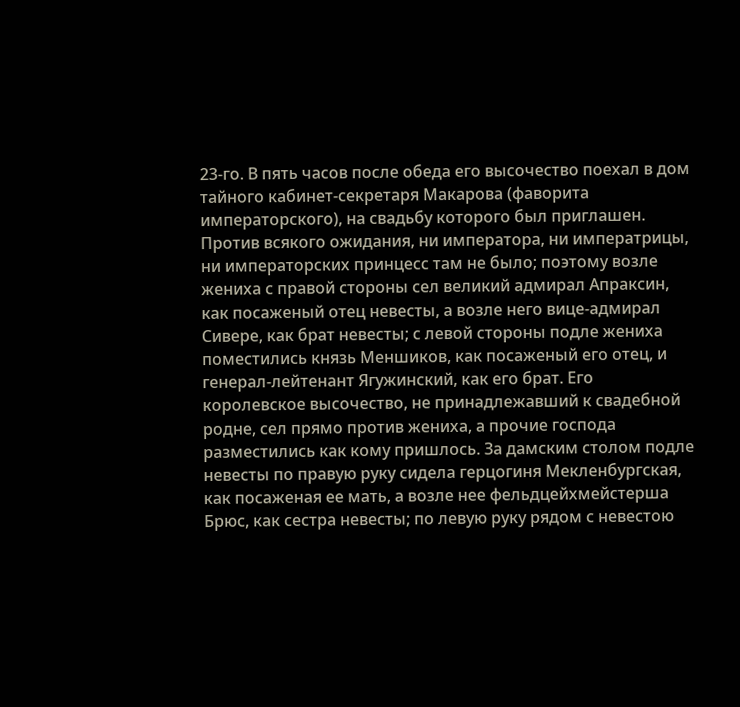23-го. В пять часов после обеда его высочество поехал в дом тайного кабинет-секретаря Макарова (фаворита императорского), на свадьбу которого был приглашен. Против всякого ожидания, ни императора, ни императрицы, ни императорских принцесс там не было; поэтому возле жениха с правой стороны сел великий адмирал Апраксин, как посаженый отец невесты, а возле него вице-адмирал Сивере, как брат невесты; с левой стороны подле жениха поместились князь Меншиков, как посаженый его отец, и генерал-лейтенант Ягужинский, как его брат. Его королевское высочество, не принадлежавший к свадебной родне, сел прямо против жениха, а прочие господа разместились как кому пришлось. За дамским столом подле невесты по правую руку сидела герцогиня Мекленбургская, как посаженая ее мать, а возле нее фельдцейхмейстерша Брюс, как сестра невесты; по левую руку рядом с невестою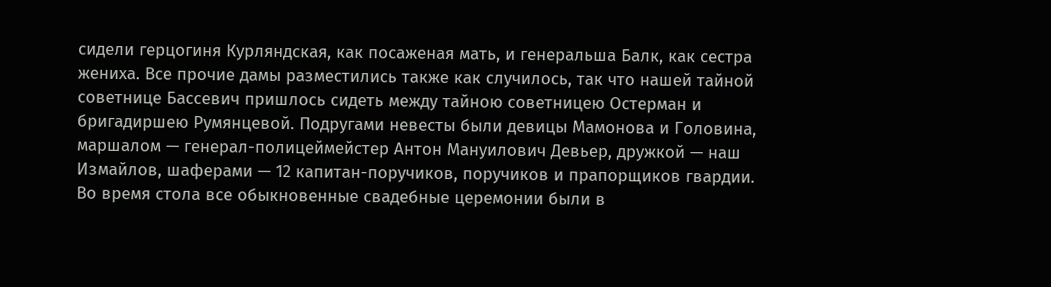сидели герцогиня Курляндская, как посаженая мать, и генеральша Балк, как сестра жениха. Все прочие дамы разместились также как случилось, так что нашей тайной советнице Бассевич пришлось сидеть между тайною советницею Остерман и бригадиршею Румянцевой. Подругами невесты были девицы Мамонова и Головина, маршалом — генерал-полицеймейстер Антон Мануилович Девьер, дружкой — наш Измайлов, шаферами — 12 капитан-поручиков, поручиков и прапорщиков гвардии. Во время стола все обыкновенные свадебные церемонии были в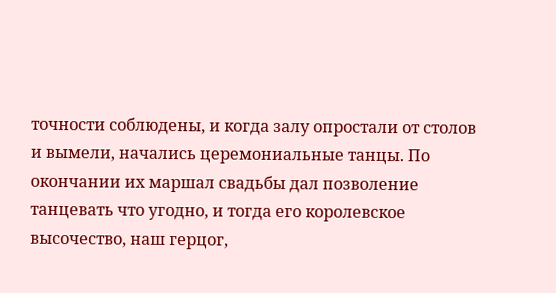точности соблюдены, и когда залу опростали от столов и вымели, начались церемониальные танцы. По окончании их маршал свадьбы дал позволение танцевать что угодно, и тогда его королевское высочество, наш герцог,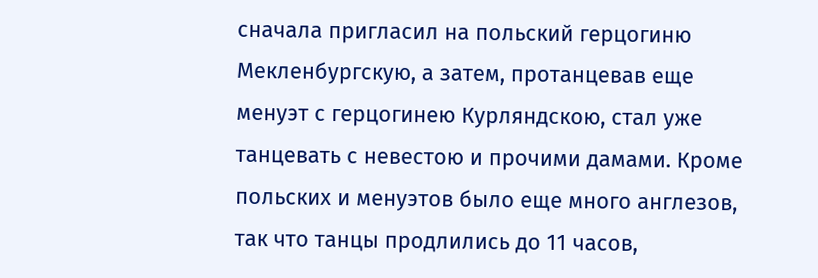сначала пригласил на польский герцогиню Мекленбургскую, а затем, протанцевав еще менуэт с герцогинею Курляндскою, стал уже танцевать с невестою и прочими дамами. Кроме польских и менуэтов было еще много англезов, так что танцы продлились до 11 часов,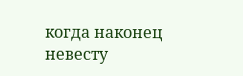когда наконец невесту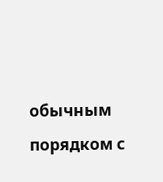обычным порядком с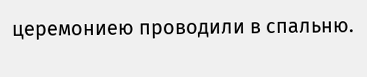церемониею проводили в спальню.